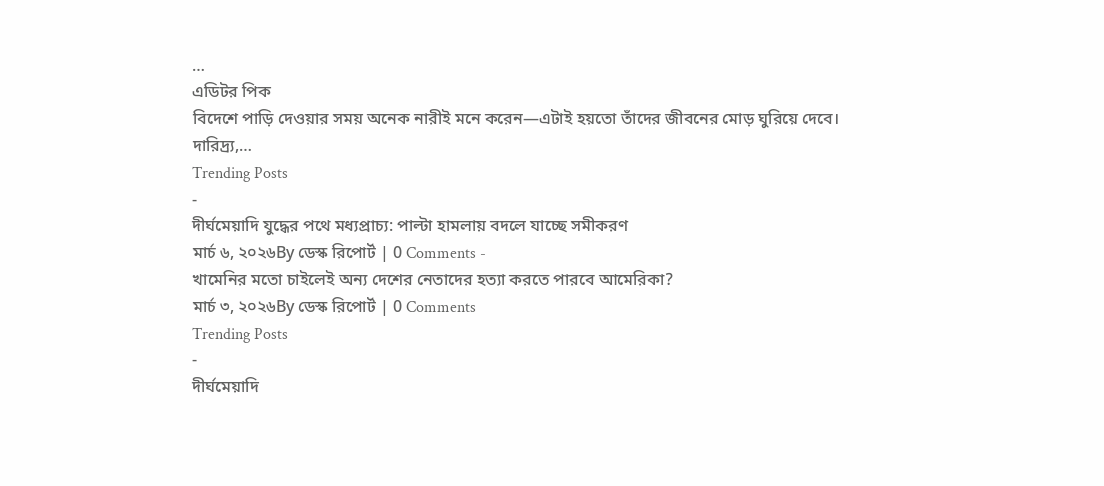…
এডিটর পিক
বিদেশে পাড়ি দেওয়ার সময় অনেক নারীই মনে করেন—এটাই হয়তো তাঁদের জীবনের মোড় ঘুরিয়ে দেবে। দারিদ্র্য,…
Trending Posts
-
দীর্ঘমেয়াদি যুদ্ধের পথে মধ্যপ্রাচ্য: পাল্টা হামলায় বদলে যাচ্ছে সমীকরণ
মার্চ ৬, ২০২৬By ডেস্ক রিপোর্ট | 0 Comments -
খামেনির মতো চাইলেই অন্য দেশের নেতাদের হত্যা করতে পারবে আমেরিকা?
মার্চ ৩, ২০২৬By ডেস্ক রিপোর্ট | 0 Comments
Trending Posts
-
দীর্ঘমেয়াদি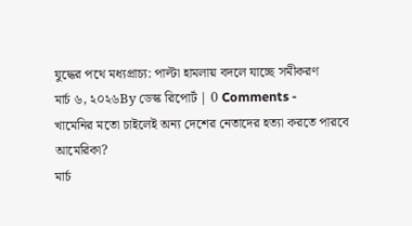যুদ্ধের পথে মধ্যপ্রাচ্য: পাল্টা হামলায় বদলে যাচ্ছে সমীকরণ
মার্চ ৬, ২০২৬By ডেস্ক রিপোর্ট | 0 Comments -
খামেনির মতো চাইলেই অন্য দেশের নেতাদের হত্যা করতে পারবে আমেরিকা?
মার্চ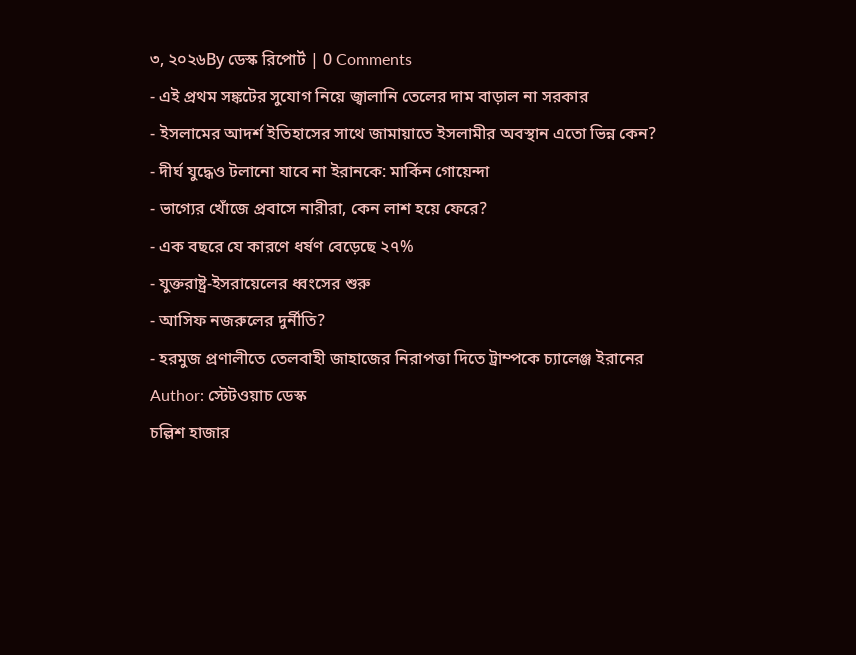৩, ২০২৬By ডেস্ক রিপোর্ট | 0 Comments
- এই প্রথম সঙ্কটের সুযোগ নিয়ে জ্বালানি তেলের দাম বাড়াল না সরকার
- ইসলামের আদর্শ ইতিহাসের সাথে জামায়াতে ইসলামীর অবস্থান এতো ভিন্ন কেন?
- দীর্ঘ যুদ্ধেও টলানো যাবে না ইরানকে: মার্কিন গোয়েন্দা
- ভাগ্যের খোঁজে প্রবাসে নারীরা, কেন লাশ হয়ে ফেরে?
- এক বছরে যে কারণে ধর্ষণ বেড়েছে ২৭%
- যুক্তরাষ্ট্র-ইসরায়েলের ধ্বংসের শুরু
- আসিফ নজরুলের দুর্নীতি?
- হরমুজ প্রণালীতে তেলবাহী জাহাজের নিরাপত্তা দিতে ট্রাম্পকে চ্যালেঞ্জ ইরানের
Author: স্টেটওয়াচ ডেস্ক
চল্লিশ হাজার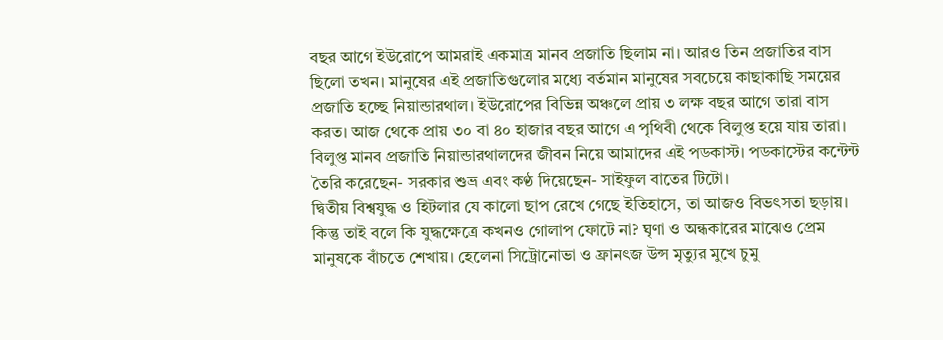বছর আগে ইউরোপে আমরাই একমাত্র মানব প্রজাতি ছিলাম না। আরও তিন প্রজাতির বাস ছিলো তখন। মানুষের এই প্রজাতিগুলোর মধ্যে বর্তমান মানুষের সবচেয়ে কাছাকাছি সময়ের প্রজাতি হচ্ছে নিয়ান্ডারথাল। ইউরোপের বিভিন্ন অঞ্চলে প্রায় ৩ লক্ষ বছর আগে তারা বাস করত। আজ থেকে প্রায় ৩০ বা ৪০ হাজার বছর আগে এ পৃথিবী থেকে বিলুপ্ত হয়ে যায় তারা। বিলুপ্ত মানব প্রজাতি নিয়ান্ডারথালদের জীবন নিয়ে আমাদের এই পডকাস্ট। পডকাস্টের কন্টেন্ট তৈরি করেছেন- সরকার শুভ্র এবং কণ্ঠ দিয়েছেন- সাইফুল বাতের টিটো।
দ্বিতীয় বিশ্বযুদ্ধ ও হিটলার যে কালো ছাপ রেখে গেছে ইতিহাসে, তা আজও বিভৎসতা ছড়ায়। কিন্তু তাই বলে কি যুদ্ধক্ষেত্রে কখনও গোলাপ ফোটে না? ঘৃণা ও অন্ধকারের মাঝেও প্রেম মানুষকে বাঁচতে শেখায়। হেলেনা সিট্রোনোভা ও ফ্রানৎজ উন্স মৃত্যুর মুখে চুমু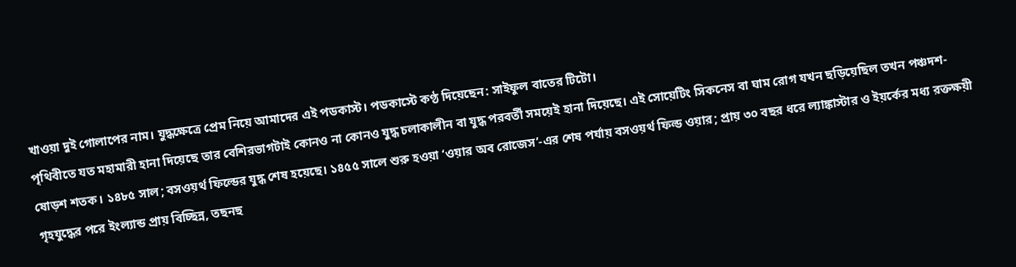খাওয়া দুই গোলাপের নাম। যুদ্ধক্ষেত্রে প্রেম নিয়ে আমাদের এই পডকাস্ট। পডকাস্টে কণ্ঠ দিয়েছেন: সাইফুল বাতের টিটো।
পৃথিবীতে যত মহামারী হানা দিয়েছে তার বেশিরভাগটাই কোনও না কোনও যুদ্ধ চলাকালীন বা যুদ্ধ পরবর্তী সময়েই হানা দিয়েছে। এই সোয়েটিং সিকনেস বা ঘাম রোগ যখন ছড়িয়েছিল তখন পঞ্চদশ-ষোড়শ শতক। ১৪৮৫ সাল; বসওয়র্থ ফিল্ডের যুদ্ধ শেষ হয়েছে। ১৪৫৫ সালে শুরু হওয়া ‘ওয়ার অব রোজেস’-এর শেষ পর্যায় বসওয়র্থ ফিল্ড ওয়ার; প্রায় ৩০ বছর ধরে ল্যাঙ্কাস্টার ও ইয়র্কের মধ্য রক্তক্ষয়ী গৃহযুদ্ধের পরে ইংল্যান্ড প্রায় বিচ্ছিন্ন, তছনছ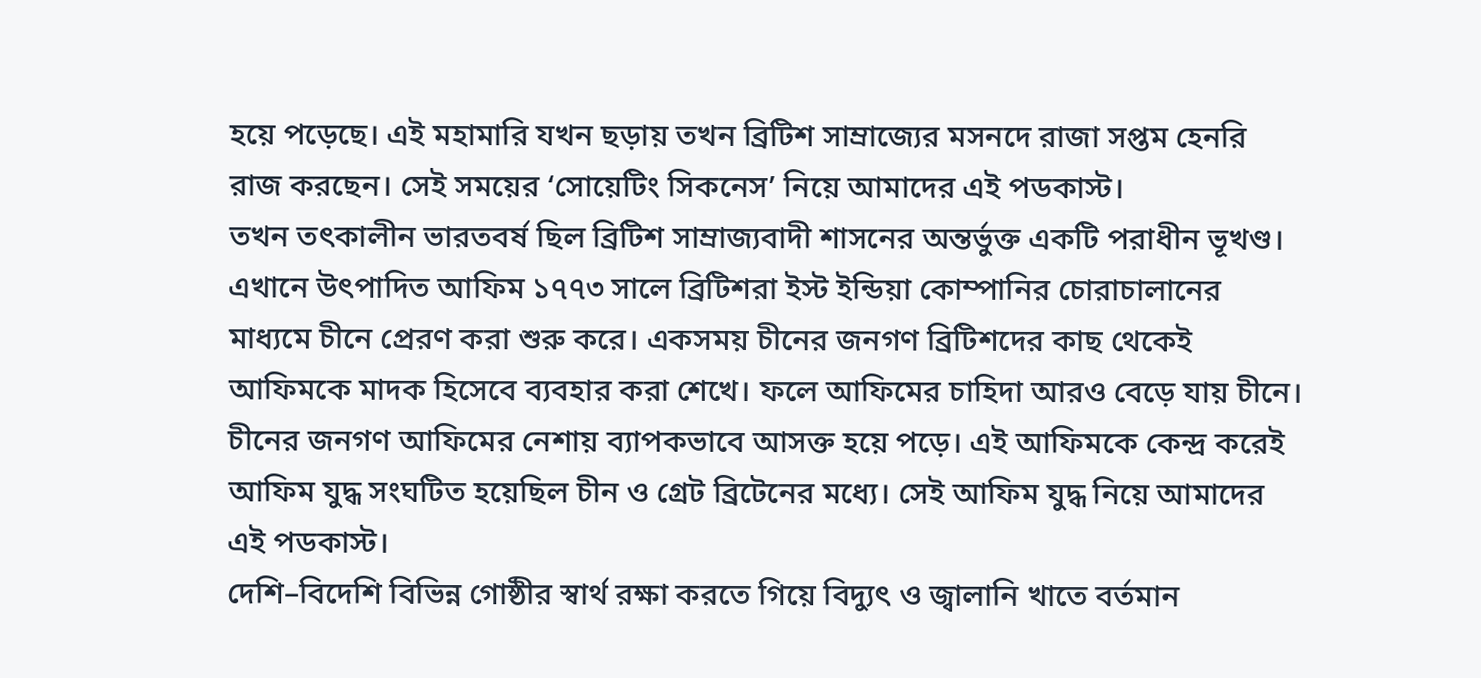হয়ে পড়েছে। এই মহামারি যখন ছড়ায় তখন ব্রিটিশ সাম্রাজ্যের মসনদে রাজা সপ্তম হেনরি রাজ করছেন। সেই সময়ের ‘সোয়েটিং সিকনেস’ নিয়ে আমাদের এই পডকাস্ট।
তখন তৎকালীন ভারতবর্ষ ছিল ব্রিটিশ সাম্রাজ্যবাদী শাসনের অন্তর্ভুক্ত একটি পরাধীন ভূখণ্ড। এখানে উৎপাদিত আফিম ১৭৭৩ সালে ব্রিটিশরা ইস্ট ইন্ডিয়া কোম্পানির চোরাচালানের মাধ্যমে চীনে প্রেরণ করা শুরু করে। একসময় চীনের জনগণ ব্রিটিশদের কাছ থেকেই আফিমকে মাদক হিসেবে ব্যবহার করা শেখে। ফলে আফিমের চাহিদা আরও বেড়ে যায় চীনে। চীনের জনগণ আফিমের নেশায় ব্যাপকভাবে আসক্ত হয়ে পড়ে। এই আফিমকে কেন্দ্র করেই আফিম যুদ্ধ সংঘটিত হয়েছিল চীন ও গ্রেট ব্রিটেনের মধ্যে। সেই আফিম যুদ্ধ নিয়ে আমাদের এই পডকাস্ট।
দেশি–বিদেশি বিভিন্ন গোষ্ঠীর স্বার্থ রক্ষা করতে গিয়ে বিদ্যুৎ ও জ্বালানি খাতে বর্তমান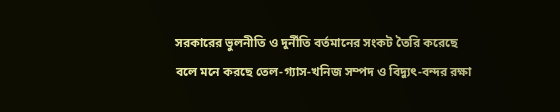সরকারের ভুলনীতি ও দুর্নীতি বর্তমানের সংকট তৈরি করেছে বলে মনে করছে তেল-গ্যাস-খনিজ সম্পদ ও বিদ্যুৎ-বন্দর রক্ষা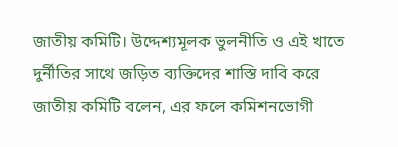জাতীয় কমিটি। উদ্দেশ্যমূলক ভুলনীতি ও এই খাতে দুর্নীতির সাথে জড়িত ব্যক্তিদের শাস্তি দাবি করে জাতীয় কমিটি বলেন, এর ফলে কমিশনভোগী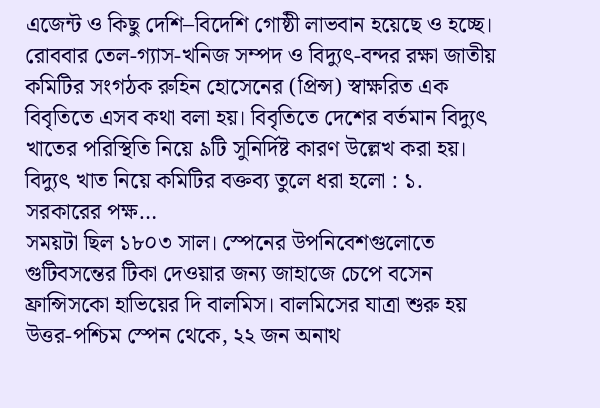এজেন্ট ও কিছু দেশি–বিদেশি গোষ্ঠী লাভবান হয়েছে ও হচ্ছে। রোববার তেল-গ্যাস-খনিজ সম্পদ ও বিদ্যুৎ-বন্দর রক্ষা জাতীয় কমিটির সংগঠক রুহিন হোসেনের (প্রিন্স) স্বাক্ষরিত এক বিবৃতিতে এসব কথা বলা হয়। বিবৃতিতে দেশের বর্তমান বিদ্যুৎ খাতের পরিস্থিতি নিয়ে ৯টি সুনির্দিষ্ট কারণ উল্লেখ করা হয়। বিদ্যুৎ খাত নিয়ে কমিটির বক্তব্য তুলে ধরা হলো : ১. সরকারের পক্ষ…
সময়টা ছিল ১৮০৩ সাল। স্পেনের উপনিবেশগুলোতে গুটিবসন্তের টিকা দেওয়ার জন্য জাহাজে চেপে বসেন ফ্রান্সিসকো হাভিয়ের দি বালমিস। বালমিসের যাত্রা শুরু হয় উত্তর-পশ্চিম স্পেন থেকে, ২২ জন অনাথ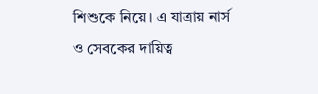শিশুকে নিয়ে। এ যাত্রায় নার্স ও সেবকের দায়িত্ব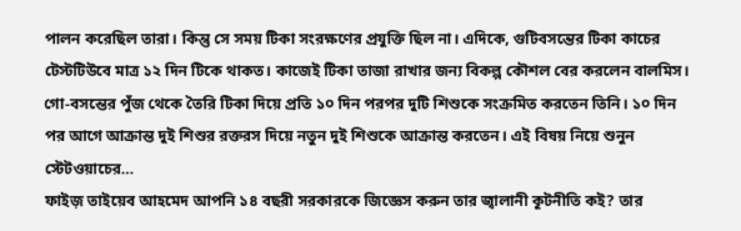পালন করেছিল তারা। কিন্তু সে সময় টিকা সংরক্ষণের প্রযুক্তি ছিল না। এদিকে, গুটিবসন্তের টিকা কাচের টেস্টটিউবে মাত্র ১২ দিন টিকে থাকত। কাজেই টিকা তাজা রাখার জন্য বিকল্প কৌশল বের করলেন বালমিস। গো-বসন্তের পুঁজ থেকে তৈরি টিকা দিয়ে প্রতি ১০ দিন পরপর দুটি শিশুকে সংক্রমিত করতেন তিনি। ১০ দিন পর আগে আক্রান্ত দুই শিশুর রক্তরস দিয়ে নতুন দুই শিশুকে আক্রান্ত করতেন। এই বিষয় নিয়ে শুনুন স্টেটওয়াচের…
ফাইজ় তাইয়েব আহমেদ আপনি ১৪ বছরী সরকারকে জিজ্ঞেস করুন তার জ্বালানী কূটনীতি কই? তার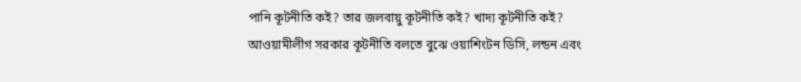পানি কূটনীতি কই? তার জলবায়ু কূটনীতি কই? খাদ্য কূটনীতি কই? আওয়ামীলীগ সরকার কূটনীতি বলতে বুঝে ওয়াশিংটন ডিসি, লন্ডন এবং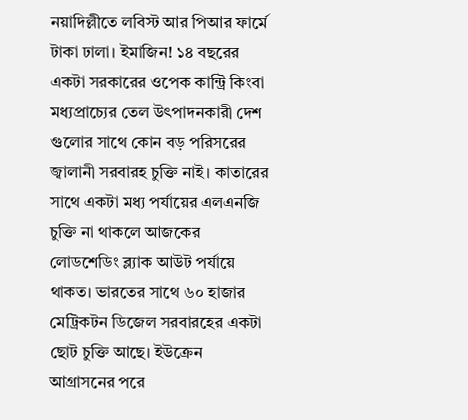নয়াদিল্লীতে লবিস্ট আর পিআর ফার্মে টাকা ঢালা। ইমাজিন! ১৪ বছরের একটা সরকারের ওপেক কান্ট্রি কিংবা মধ্যপ্রাচ্যের তেল উৎপাদনকারী দেশ গুলোর সাথে কোন বড় পরিসরের জ্বালানী সরবারহ চুক্তি নাই। কাতারের সাথে একটা মধ্য পর্যায়ের এলএনজি চুক্তি না থাকলে আজকের লোডশেডিং ব্ল্যাক আউট পর্যায়ে থাকত। ভারতের সাথে ৬০ হাজার মেট্রিকটন ডিজেল সরবারহের একটা ছোট চুক্তি আছে। ইউক্রেন আগ্রাসনের পরে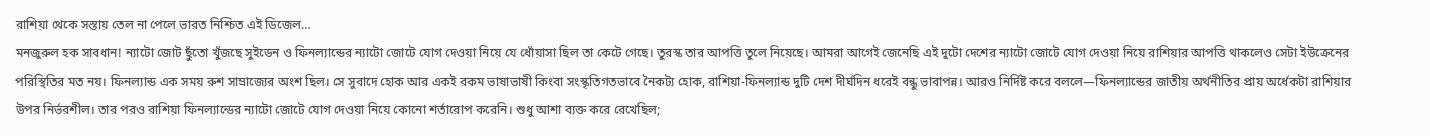রাশিয়া থেকে সস্তায় তেল না পেলে ভারত নিশ্চিত এই ডিজেল…
মনজুরুল হক সাবধান! ন্যাটো জোট ছুঁতো খুঁজছে সুইডেন ও ফিনল্যান্ডের ন্যাটো জোটে যোগ দেওয়া নিয়ে যে ধোঁয়াসা ছিল তা কেটে গেছে। তুরস্ক তার আপত্তি তুলে নিয়েছে। আমরা আগেই জেনেছি এই দুটো দেশের ন্যাটো জোটে যোগ দেওয়া নিয়ে রাশিয়ার আপত্তি থাকলেও সেটা ইউক্রেনের পরিস্থিতির মত নয়। ফিনল্যান্ড এক সময় রুশ সাম্রাজ্যের অংশ ছিল। সে সুবাদে হোক আর একই রকম ভাষাভাষী কিংবা সংস্কৃতিগতভাবে নৈকট্য হোক, রাশিয়া-ফিনল্যান্ড দুটি দেশ দীর্ঘদিন ধরেই বন্ধু ভাবাপন্ন। আরও নির্দিষ্ট করে বললে—ফিনল্যান্ডের জাতীয় অর্থনীতির প্রায় অর্ধেকটা রাশিয়ার উপর নির্ভরশীল। তার পরও রাশিয়া ফিনল্যান্ডের ন্যাটো জোটে যোগ দেওয়া নিয়ে কোনো শর্তারোপ করেনি। শুধু আশা ব্যক্ত করে রেখেছিল;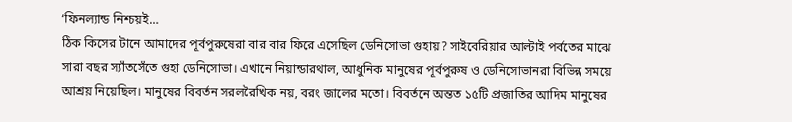‘ফিনল্যান্ড নিশ্চয়ই…
ঠিক কিসের টানে আমাদের পূর্বপুরুষেরা বার বার ফিরে এসেছিল ডেনিসোভা গুহায়? সাইবেরিয়ার আল্টাই পর্বতের মাঝে সারা বছর স্যাঁতসেঁতে গুহা ডেনিসোভা। এখানে নিয়ান্ডারথাল, আধুনিক মানুষের পূর্বপুরুষ ও ডেনিসোভানরা বিভিন্ন সময়ে আশ্রয় নিয়েছিল। মানুষের বিবর্তন সরলরৈখিক নয়, বরং জালের মতো। বিবর্তনে অন্তত ১৫টি প্রজাতির আদিম মানুষের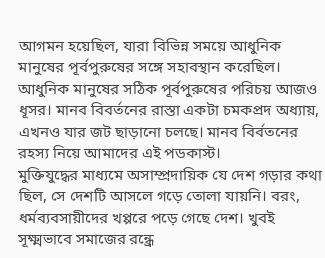আগমন হয়েছিল, যারা বিভিন্ন সময়ে আধুনিক মানুষের পূর্বপুরুষের সঙ্গে সহাবস্থান করেছিল। আধুনিক মানুষের সঠিক পূর্বপুরুষের পরিচয় আজও ধূসর। মানব বিবর্তনের রাস্তা একটা চমকপ্রদ অধ্যায়, এখনও যার জট ছাড়ানো চলছে। মানব বির্বতনের রহস্য নিয়ে আমাদের এই পডকাস্ট।
মুক্তিযুদ্ধের মাধ্যমে অসাম্প্রদায়িক যে দেশ গড়ার কথা ছিল, সে দেশটি আসলে গড়ে তোলা যায়নি। বরং, ধর্মব্যবসায়ীদের খপ্পরে পড়ে গেছে দেশ। খুবই সূক্ষ্মভাবে সমাজের রন্ধ্রে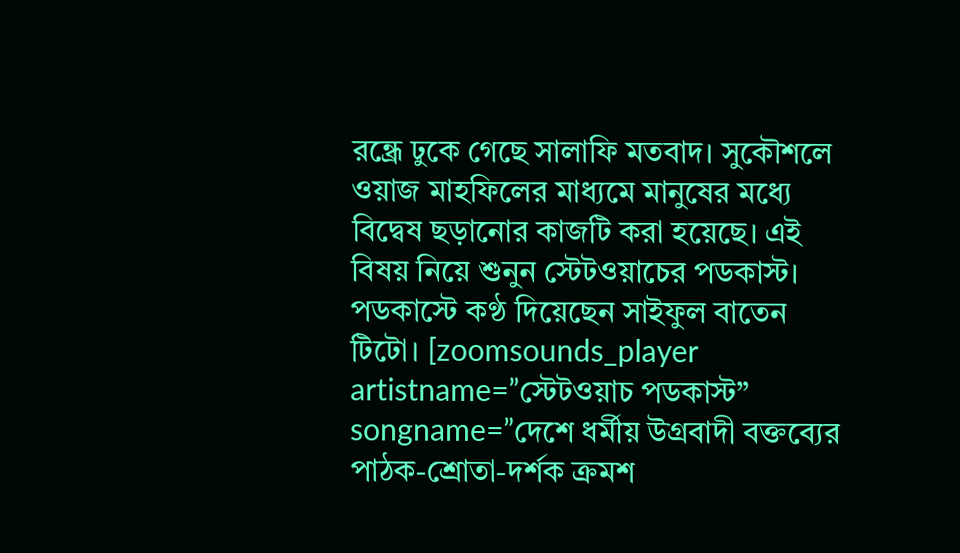রন্ধ্রে ঢুকে গেছে সালাফি মতবাদ। সুকৌশলে ওয়াজ মাহফিলের মাধ্যমে মানুষের মধ্যে বিদ্বেষ ছড়ানোর কাজটি করা হয়েছে। এই বিষয় নিয়ে শুনুন স্টেটওয়াচের পডকাস্ট। পডকাস্টে কণ্ঠ দিয়েছেন সাইফুল বাতেন টিটো। [zoomsounds_player artistname=”স্টেটওয়াচ পডকাস্ট” songname=”দেশে ধর্মীয় উগ্রবাদী বক্তব্যের পাঠক-শ্রোতা-দর্শক ক্রমশ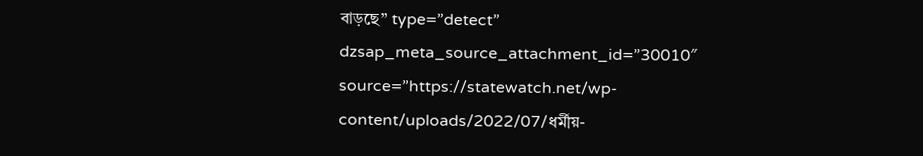বাড়ছে” type=”detect” dzsap_meta_source_attachment_id=”30010″ source=”https://statewatch.net/wp-content/uploads/2022/07/ধর্মীয়-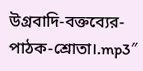উগ্রবাদি-বক্তব্যের-পাঠক-শ্রোতা।.mp3″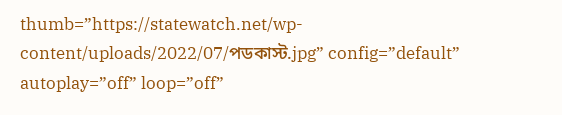thumb=”https://statewatch.net/wp-content/uploads/2022/07/পডকাস্ট.jpg” config=”default” autoplay=”off” loop=”off”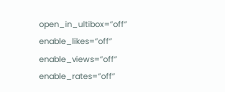open_in_ultibox=”off” enable_likes=”off” enable_views=”off” enable_rates=”off”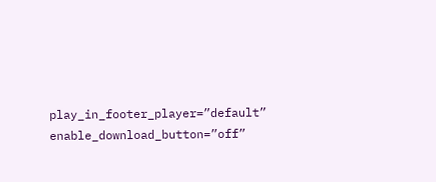play_in_footer_player=”default” enable_download_button=”off”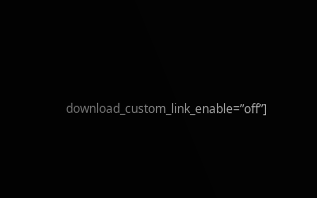download_custom_link_enable=”off”]